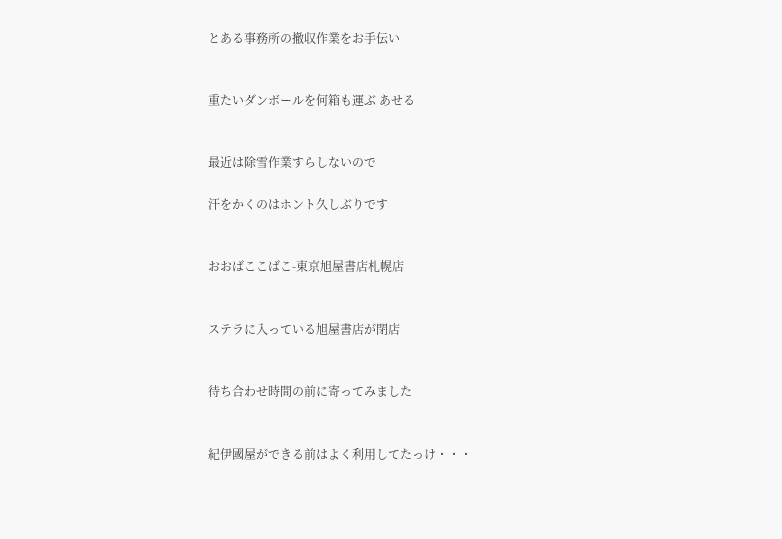とある事務所の撤収作業をお手伝い


重たいダンボールを何箱も運ぶ あせる


最近は除雪作業すらしないので

汗をかくのはホント久しぶりです


おおばここばこ-東京旭屋書店札幌店


ステラに入っている旭屋書店が閉店


待ち合わせ時間の前に寄ってみました


紀伊國屋ができる前はよく利用してたっけ・・・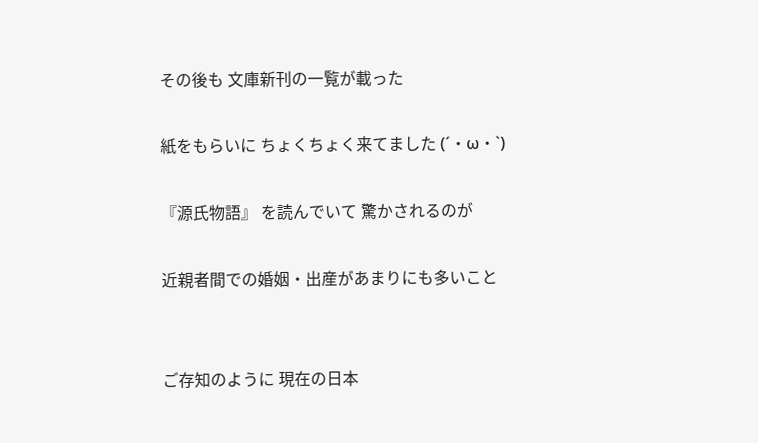その後も 文庫新刊の一覧が載った

紙をもらいに ちょくちょく来てました (´・ω・`)

『源氏物語』 を読んでいて 驚かされるのが

近親者間での婚姻・出産があまりにも多いこと


ご存知のように 現在の日本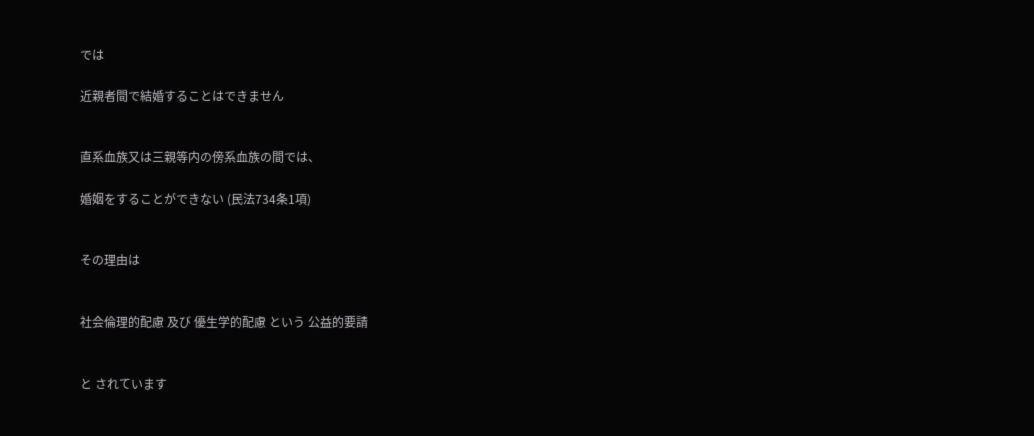では

近親者間で結婚することはできません


直系血族又は三親等内の傍系血族の間では、

婚姻をすることができない (民法734条1項)


その理由は


社会倫理的配慮 及び 優生学的配慮 という 公益的要請


と されています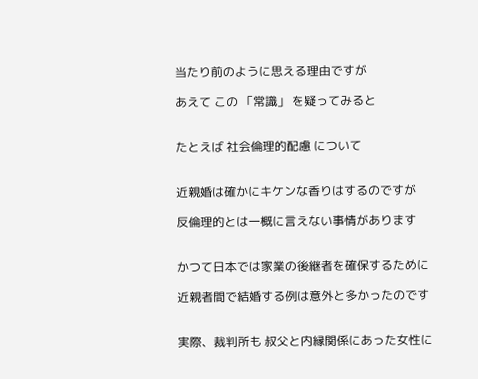当たり前のように思える理由ですが

あえて この 「常識」 を疑ってみると


たとえば 社会倫理的配慮 について


近親婚は確かにキケンな香りはするのですが

反倫理的とは一概に言えない事情があります


かつて日本では家業の後継者を確保するために

近親者間で結婚する例は意外と多かったのです


実際、裁判所も 叔父と内縁関係にあった女性に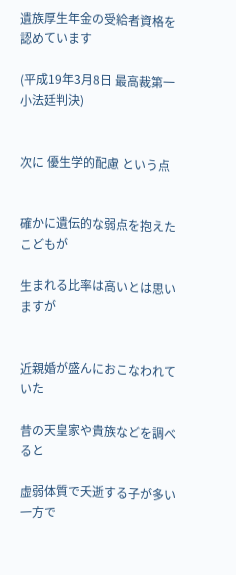遺族厚生年金の受給者資格を認めています

(平成19年3月8日 最高裁第一小法廷判決)


次に 優生学的配慮 という点


確かに遺伝的な弱点を抱えたこどもが

生まれる比率は高いとは思いますが


近親婚が盛んにおこなわれていた

昔の天皇家や貴族などを調べると

虚弱体質で夭逝する子が多い一方で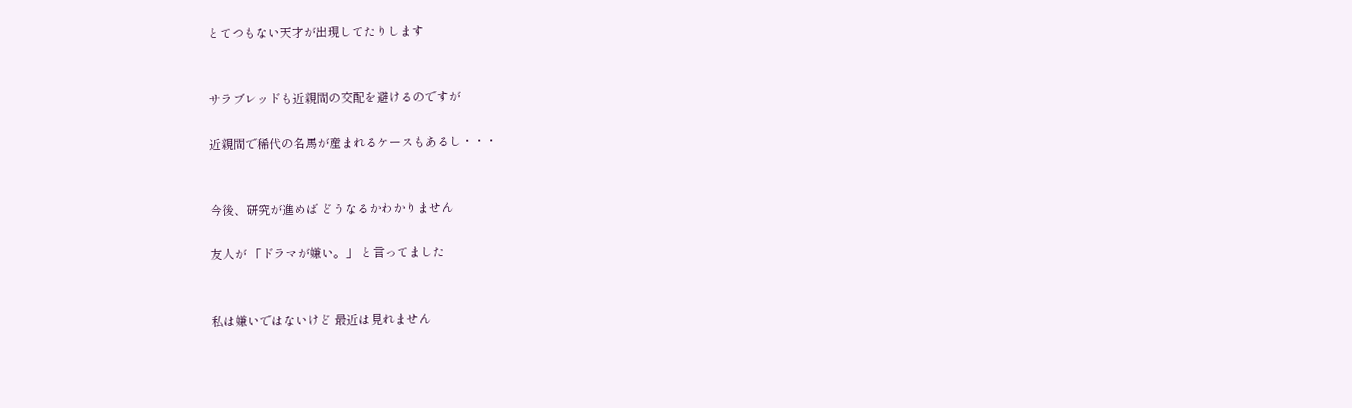とてつもない天才が出現してたりします


サラブレッドも近親間の交配を避けるのですが

近親間で稀代の名馬が産まれるケースもあるし・・・


今後、研究が進めば どうなるかわかりません

友人が 「ドラマが嫌い。」 と言ってました


私は嫌いではないけど 最近は見れません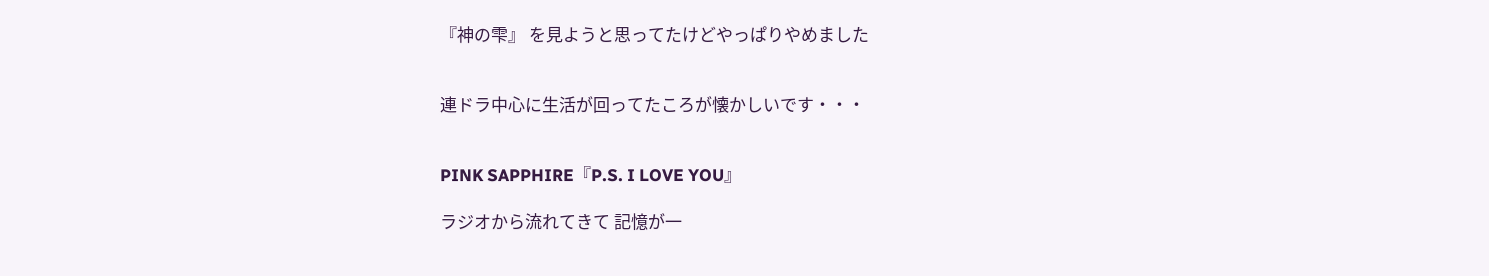『神の雫』 を見ようと思ってたけどやっぱりやめました


連ドラ中心に生活が回ってたころが懐かしいです・・・


PINK SAPPHIRE『P.S. I LOVE YOU』

ラジオから流れてきて 記憶が一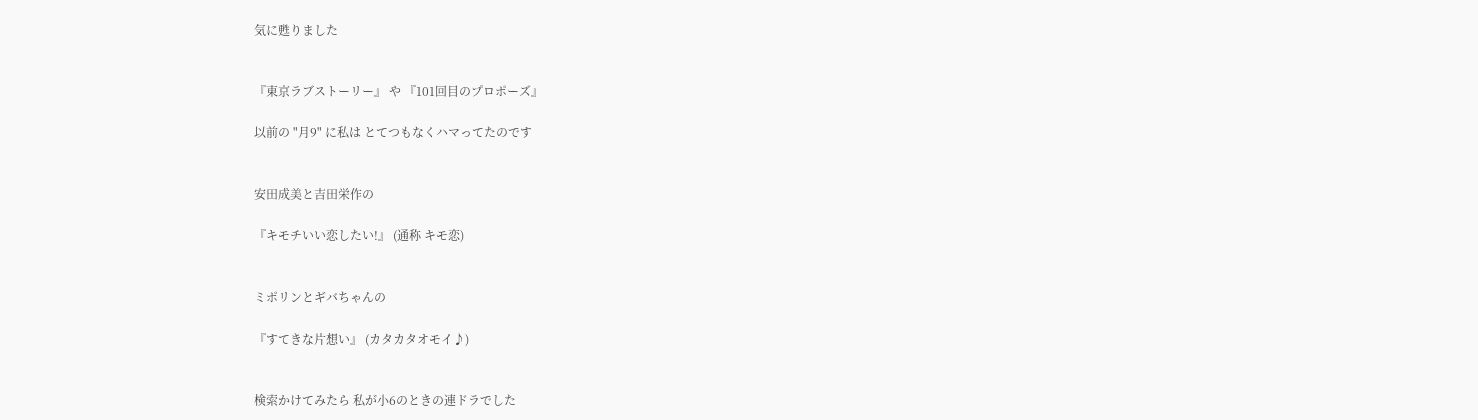気に甦りました


『東京ラブストーリー』 や 『101回目のプロポーズ』

以前の "月9" に私は とてつもなくハマってたのです


安田成美と吉田栄作の

『キモチいい恋したい!』 (通称 キモ恋)


ミポリンとギバちゃんの

『すてきな片想い』 (カタカタオモイ♪)


検索かけてみたら 私が小6のときの連ドラでした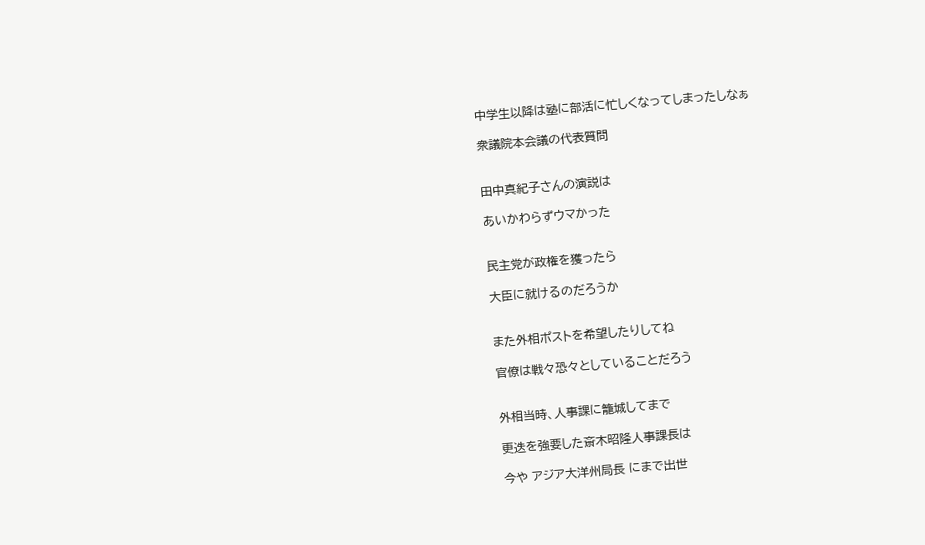中学生以降は塾に部活に忙しくなってしまったしなぁ

衆議院本会議の代表質問


田中真紀子さんの演説は

あいかわらずウマかった


民主党が政権を獲ったら

大臣に就けるのだろうか


また外相ポストを希望したりしてね

官僚は戦々恐々としていることだろう


外相当時、人事課に籠城してまで

更迭を強要した斎木昭隆人事課長は

今や アジア大洋州局長 にまで出世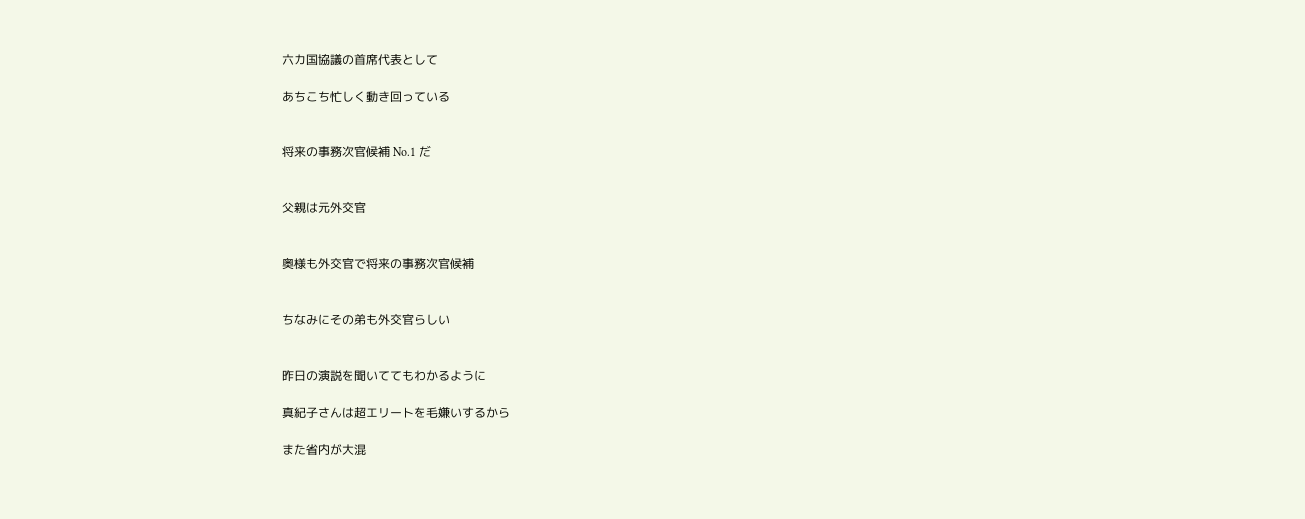六カ国協議の首席代表として

あちこち忙しく動き回っている


将来の事務次官候補 No.1 だ


父親は元外交官


奥様も外交官で将来の事務次官候補


ちなみにその弟も外交官らしい


昨日の演説を聞いててもわかるように

真紀子さんは超エリートを毛嫌いするから

また省内が大混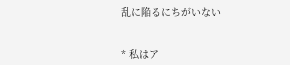乱に陥るにちがいない


* 私はア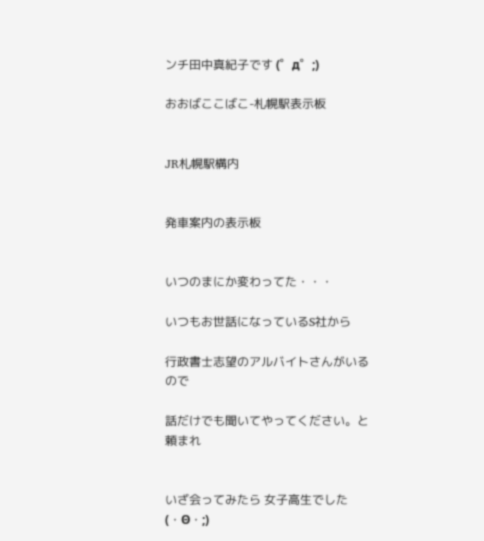ンチ田中真紀子です (゜д゜;)

おおばここばこ-札幌駅表示板


JR札幌駅構内


発車案内の表示板


いつのまにか変わってた・・・

いつもお世話になっているS社から

行政書士志望のアルバイトさんがいるので

話だけでも聞いてやってください。と頼まれ


いざ会ってみたら 女子高生でした (・Θ・;)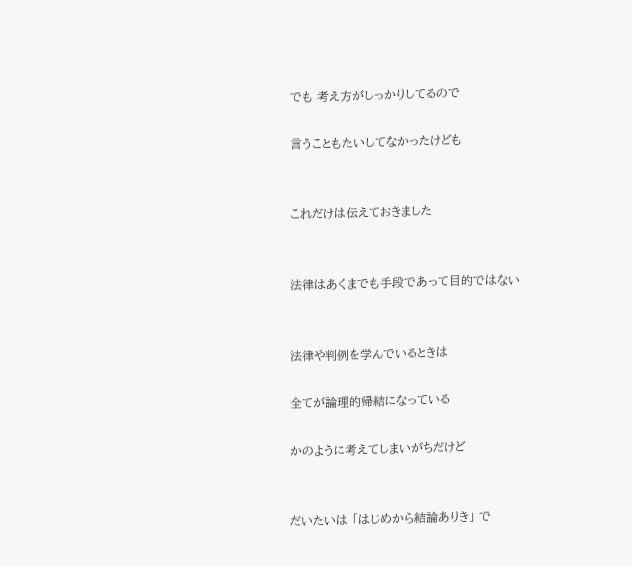でも 考え方がしっかりしてるので

言うこともたいしてなかったけども


これだけは伝えておきました


法律はあくまでも手段であって目的ではない


法律や判例を学んでいるときは

全てが論理的帰結になっている

かのように考えてしまいがちだけど


だいたいは 「はじめから結論ありき」 で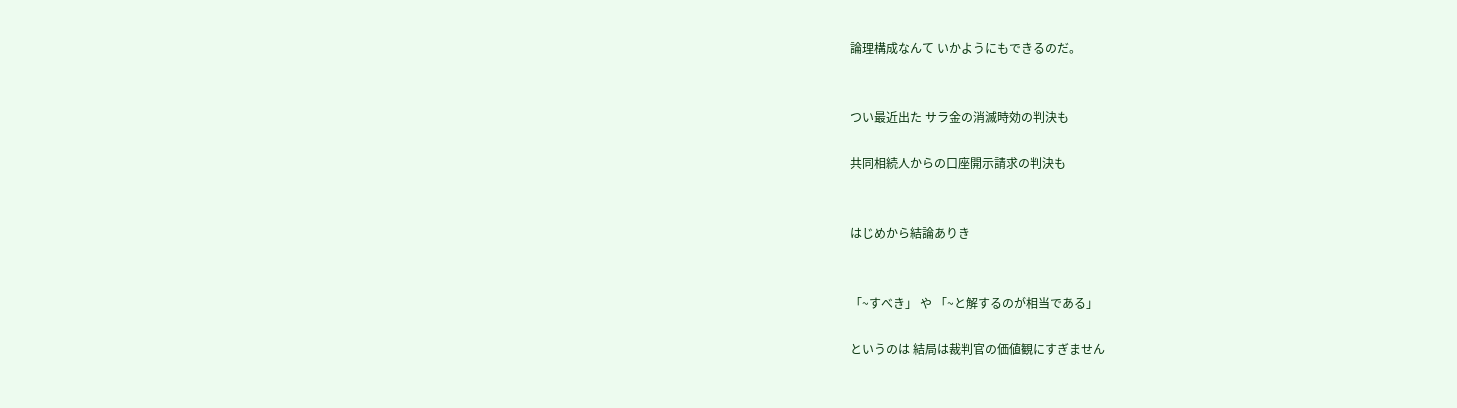論理構成なんて いかようにもできるのだ。


つい最近出た サラ金の消滅時効の判決も

共同相続人からの口座開示請求の判決も


はじめから結論ありき


「~すべき」 や 「~と解するのが相当である」

というのは 結局は裁判官の価値観にすぎません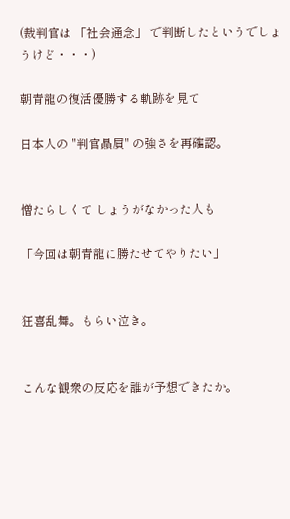(裁判官は 「社会通念」 で判断したというでしょうけど・・・)

朝青龍の復活優勝する軌跡を見て

日本人の "判官贔屓" の強さを再確認。


憎たらしくて しょうがなかった人も

「今回は朝青龍に勝たせてやりたい」


狂喜乱舞。もらい泣き。


こんな観衆の反応を誰が予想できたか。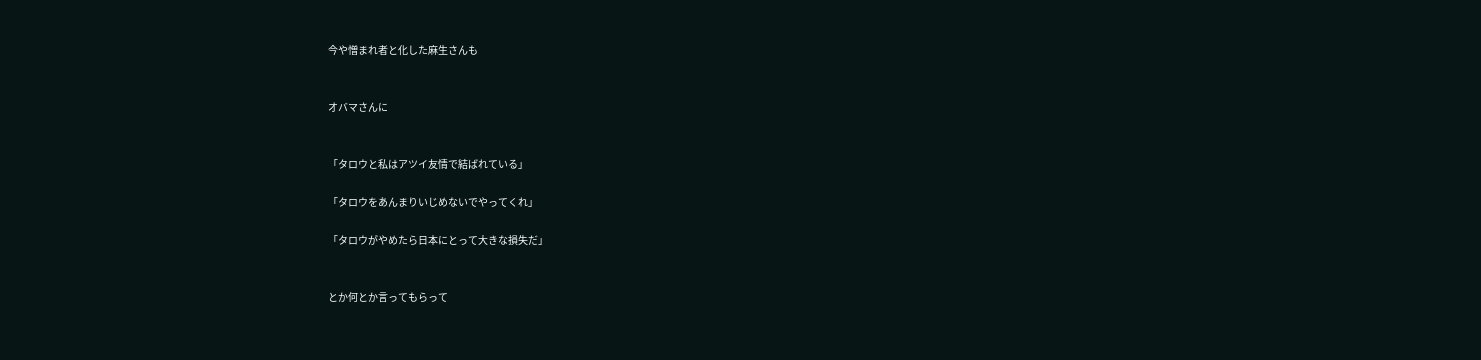今や憎まれ者と化した麻生さんも


オバマさんに


「タロウと私はアツイ友情で結ばれている」

「タロウをあんまりいじめないでやってくれ」

「タロウがやめたら日本にとって大きな損失だ」


とか何とか言ってもらって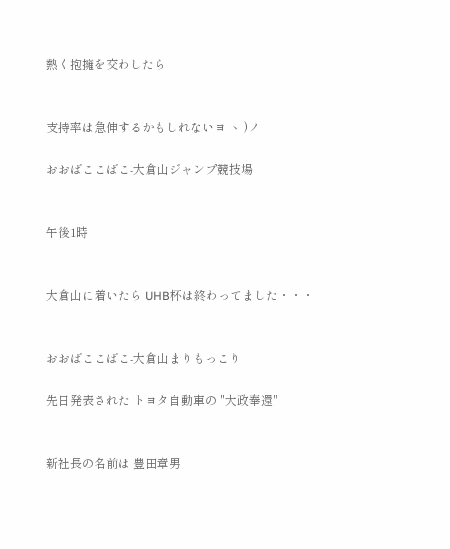熱く抱擁を交わしたら


支持率は急伸するかもしれないヨ ヽ )ノ

おおばここばこ-大倉山ジャンプ競技場


午後1時


大倉山に着いたら UHB杯は終わってました・・・


おおばここばこ-大倉山まりもっこり

先日発表された トヨタ自動車の "大政奉還"


新社長の名前は 豊田章男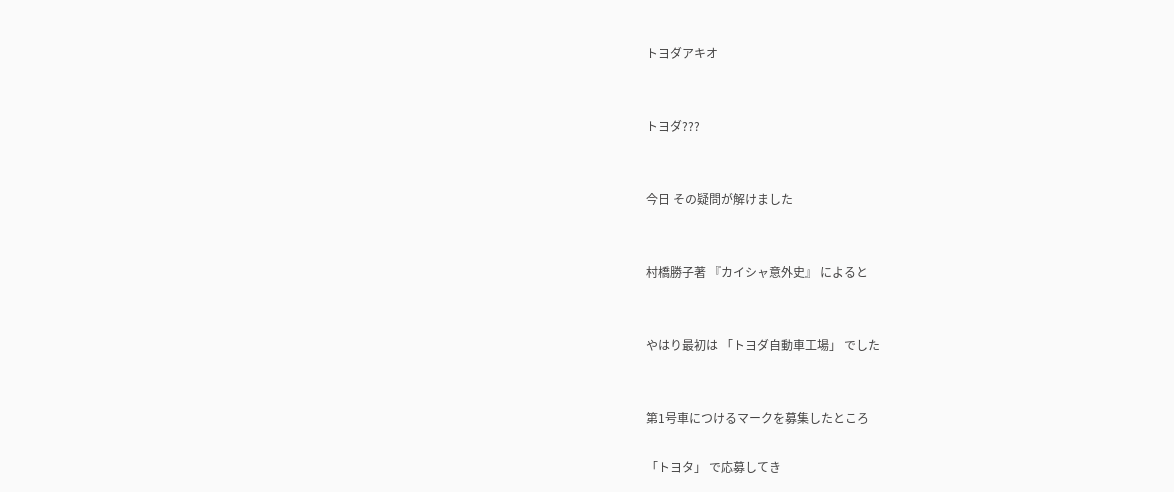トヨダアキオ


トヨダ???


今日 その疑問が解けました


村橋勝子著 『カイシャ意外史』 によると


やはり最初は 「トヨダ自動車工場」 でした


第1号車につけるマークを募集したところ

「トヨタ」 で応募してき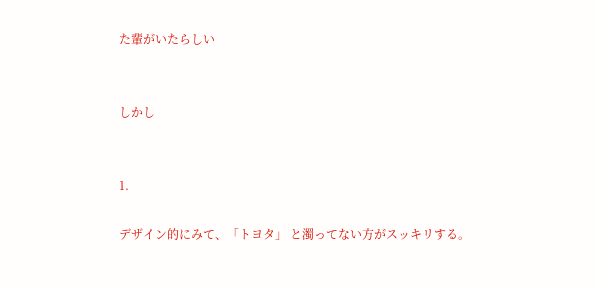た輩がいたらしい


しかし


1.

デザイン的にみて、「トヨタ」 と濁ってない方がスッキリする。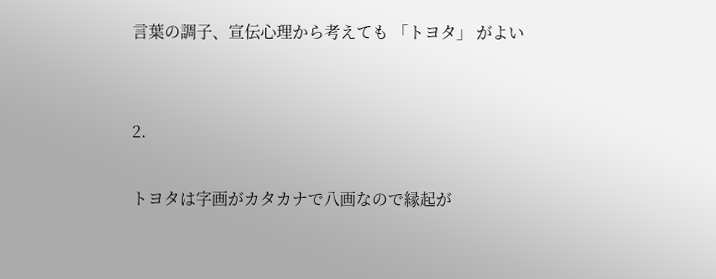言葉の調子、宣伝心理から考えても 「トヨタ」 がよい


2.

トヨタは字画がカタカナで八画なので縁起が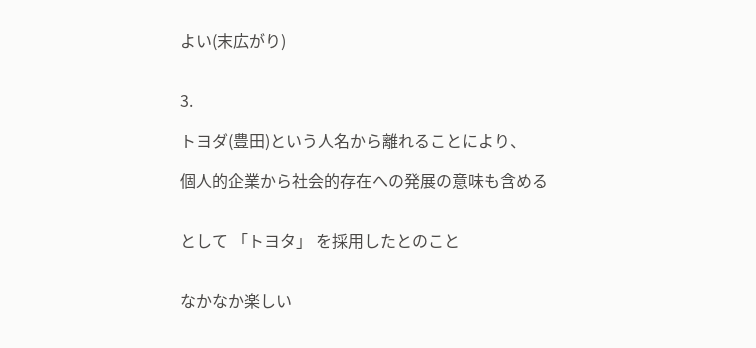よい(末広がり)


3.

トヨダ(豊田)という人名から離れることにより、

個人的企業から社会的存在への発展の意味も含める


として 「トヨタ」 を採用したとのこと


なかなか楽しい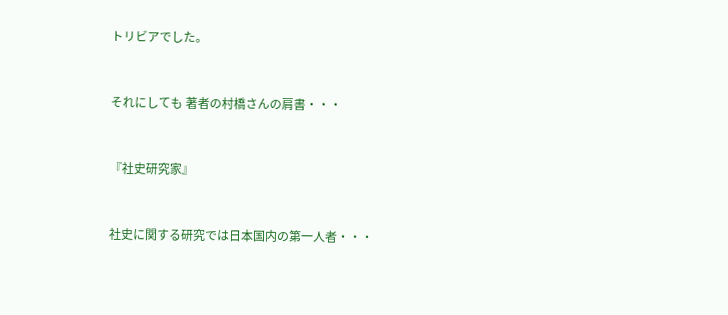トリビアでした。


それにしても 著者の村橋さんの肩書・・・


『社史研究家』


社史に関する研究では日本国内の第一人者・・・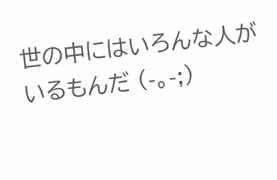世の中にはいろんな人がいるもんだ (-。-;)